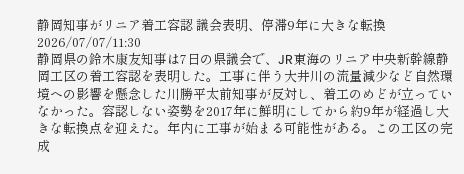静岡知事がリニア着工容認 議会表明、停滞9年に大きな転換
2026/07/07/11:30
静岡県の鈴木康友知事は7日の県議会で、JR東海のリニア中央新幹線静岡工区の着工容認を表明した。工事に伴う大井川の流量減少など自然環境への影響を懸念した川勝平太前知事が反対し、着工のめどが立っていなかった。容認しない姿勢を2017年に鮮明にしてから約9年が経過し大きな転換点を迎えた。年内に工事が始まる可能性がある。この工区の完成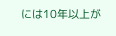には10年以上が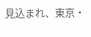見込まれ、東京・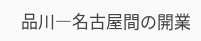品川―名古屋間の開業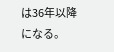は36年以降になる。